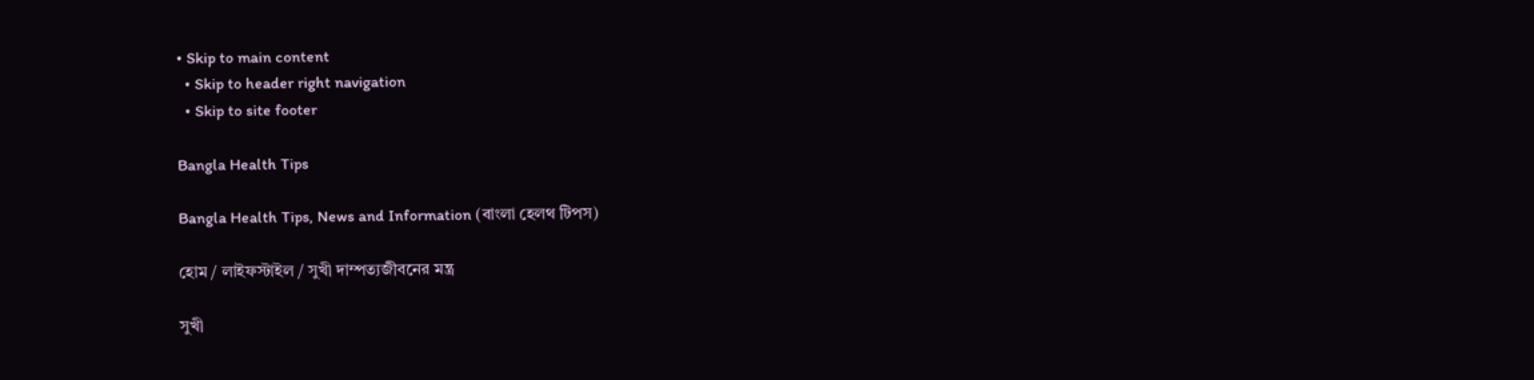• Skip to main content
  • Skip to header right navigation
  • Skip to site footer

Bangla Health Tips

Bangla Health Tips, News and Information (বাংলা হেলথ টিপস)

হোম / লাইফস্টাইল / সুখী দাম্পত্যজীবনের মন্ত্র

সুখী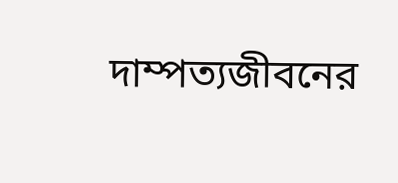দাম্পত্যজীবনের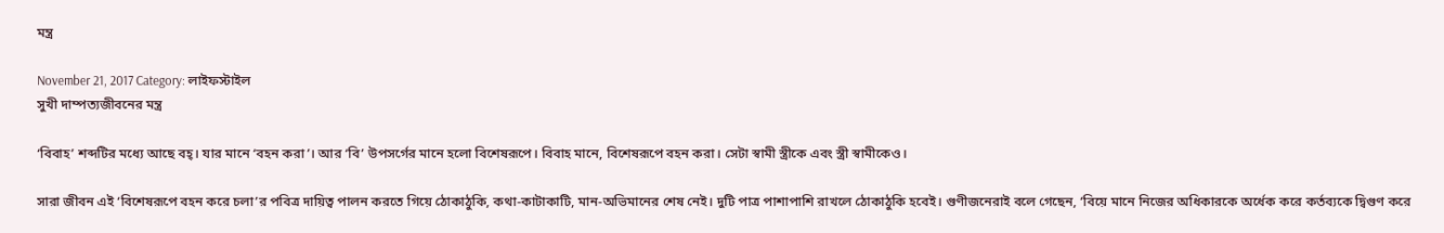মন্ত্র

November 21, 2017 Category: লাইফস্টাইল
সুখী দাম্পত্যজীবনের মন্ত্র

‘বিবাহ’ শব্দটির মধ্যে আছে বহ্। যার মানে ‘বহন করা’। আর ‘বি’ উপসর্গের মানে হলো বিশেষরূপে। বিবাহ মানে, বিশেষরূপে বহন করা। সেটা স্বামী স্ত্রীকে এবং স্ত্রী স্বামীকেও।

সারা জীবন এই ‘বিশেষরূপে বহন করে চলা’র পবিত্র দায়িত্ব পালন করতে গিয়ে ঠোকাঠুকি, কথা-কাটাকাটি, মান-অভিমানের শেষ নেই। দুটি পাত্র পাশাপাশি রাখলে ঠোকাঠুকি হবেই। গুণীজনেরাই বলে গেছেন, ‘বিয়ে মানে নিজের অধিকারকে অর্ধেক করে কর্তব্যকে দ্বিগুণ করে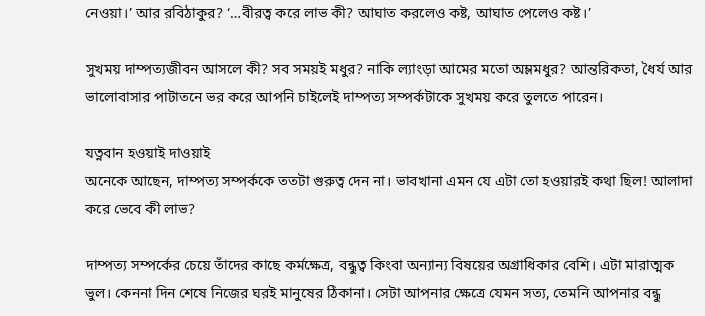নেওয়া।’ আর রবিঠাকুর? ‘…বীরত্ব করে লাভ কী? আঘাত করলেও কষ্ট, আঘাত পেলেও কষ্ট।’

সুখময় দাম্পত্যজীবন আসলে কী? সব সময়ই মধুর? নাকি ল্যাংড়া আমের মতো অম্লমধুর? আন্তরিকতা, ধৈর্য আর ভালোবাসার পাটাতনে ভর করে আপনি চাইলেই দাম্পত্য সম্পর্কটাকে সুখময় করে তুলতে পারেন।

যত্নবান হওয়াই দাওয়াই
অনেকে আছেন, দাম্পত্য সম্পর্ককে ততটা গুরুত্ব দেন না। ভাবখানা এমন যে এটা তো হওয়ারই কথা ছিল! আলাদা করে ভেবে কী লাভ?

দাম্পত্য সম্পর্কের চেয়ে তাঁদের কাছে কর্মক্ষেত্র, বন্ধুত্ব কিংবা অন্যান্য বিষয়ের অগ্রাধিকার বেশি। এটা মারাত্মক ভুল। কেননা দিন শেষে নিজের ঘরই মানুষের ঠিকানা। সেটা আপনার ক্ষেত্রে যেমন সত্য, তেমনি আপনার বন্ধু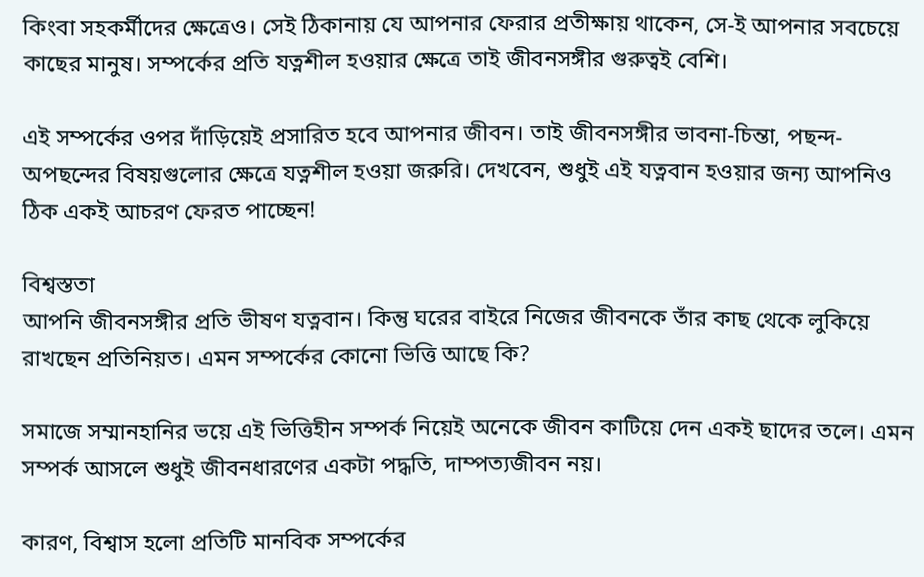কিংবা সহকর্মীদের ক্ষেত্রেও। সেই ঠিকানায় যে আপনার ফেরার প্রতীক্ষায় থাকেন, সে-ই আপনার সবচেয়ে কাছের মানুষ। সম্পর্কের প্রতি যত্নশীল হওয়ার ক্ষেত্রে তাই জীবনসঙ্গীর গুরুত্বই বেশি।

এই সম্পর্কের ওপর দাঁড়িয়েই প্রসারিত হবে আপনার জীবন। তাই জীবনসঙ্গীর ভাবনা-চিন্তা, পছন্দ-অপছন্দের বিষয়গুলোর ক্ষেত্রে যত্নশীল হওয়া জরুরি। দেখবেন, শুধুই এই যত্নবান হওয়ার জন্য আপনিও ঠিক একই আচরণ ফেরত পাচ্ছেন!

বিশ্বস্ততা
আপনি জীবনসঙ্গীর প্রতি ভীষণ যত্নবান। কিন্তু ঘরের বাইরে নিজের জীবনকে তাঁর কাছ থেকে লুকিয়ে রাখছেন প্রতিনিয়ত। এমন সম্পর্কের কোনো ভিত্তি আছে কি?

সমাজে সম্মানহানির ভয়ে এই ভিত্তিহীন সম্পর্ক নিয়েই অনেকে জীবন কাটিয়ে দেন একই ছাদের তলে। এমন সম্পর্ক আসলে শুধুই জীবনধারণের একটা পদ্ধতি, দাম্পত্যজীবন নয়।

কারণ, বিশ্বাস হলো প্রতিটি মানবিক সম্পর্কের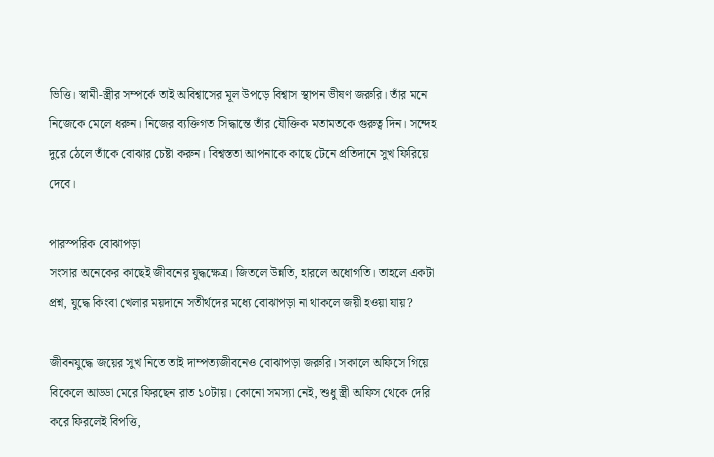ভিত্তি। স্বামী-স্ত্রীর সম্পর্কে তাই অবিশ্বাসের মূল উপড়ে বিশ্বাস স্থাপন ভীষণ জরুরি। তাঁর মনে নিজেকে মেলে ধরুন। নিজের ব্যক্তিগত সিদ্ধান্তে তাঁর যৌক্তিক মতামতকে গুরুত্ব দিন। সন্দেহ দুরে ঠেলে তাঁকে বোঝার চেষ্টা করুন। বিশ্বস্ততা আপনাকে কাছে টেনে প্রতিদানে সুখ ফিরিয়ে দেবে।

পারস্পরিক বোঝাপড়া
সংসার অনেকের কাছেই জীবনের যুদ্ধক্ষেত্র। জিতলে উন্নতি, হারলে অধোগতি। তাহলে একটা প্রশ্ন, যুদ্ধে কিংবা খেলার ময়দানে সতীর্থদের মধ্যে বোঝাপড়া না থাকলে জয়ী হওয়া যায়?

জীবনযুদ্ধে জয়ের সুখ নিতে তাই দাম্পত্যজীবনেও বোঝাপড়া জরুরি। সকালে অফিসে গিয়ে বিকেলে আড্ডা মেরে ফিরছেন রাত ১০টায়। কোনো সমস্যা নেই, শুধু স্ত্রী অফিস থেকে দেরি করে ফিরলেই বিপত্তি,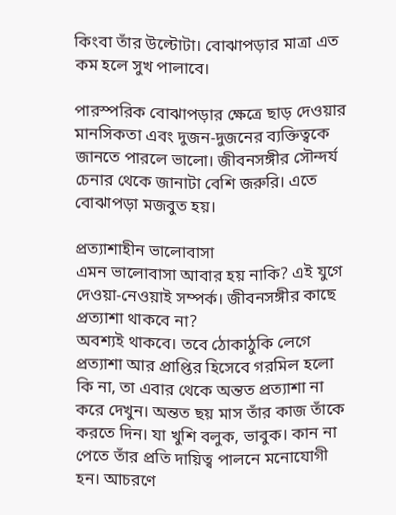কিংবা তাঁর উল্টোটা। বোঝাপড়ার মাত্রা এত কম হলে সুখ পালাবে।

পারস্পরিক বোঝাপড়ার ক্ষেত্রে ছাড় দেওয়ার মানসিকতা এবং দুজন-দুজনের ব্যক্তিত্বকে জানতে পারলে ভালো। জীবনসঙ্গীর সৌন্দর্য চেনার থেকে জানাটা বেশি জরুরি। এতে বোঝাপড়া মজবুত হয়।

প্রত্যাশাহীন ভালোবাসা
এমন ভালোবাসা আবার হয় নাকি? এই যুগে দেওয়া-নেওয়াই সম্পর্ক। জীবনসঙ্গীর কাছে প্রত্যাশা থাকবে না?
অবশ্যই থাকবে। তবে ঠোকাঠুকি লেগে প্রত্যাশা আর প্রাপ্তির হিসেবে গরমিল হলো কি না, তা এবার থেকে অন্তত প্রত্যাশা না করে দেখুন। অন্তত ছয় মাস তাঁর কাজ তাঁকে করতে দিন। যা খুশি বলুক, ভাবুক। কান না পেতে তাঁর প্রতি দায়িত্ব পালনে মনোযোগী হন। আচরণে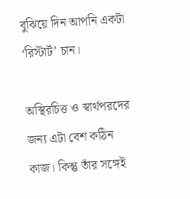বুঝিয়ে দিন আপনি একটা ‘রিস্টার্ট’ চান।

অস্থিরচিত্ত ও স্বার্থপরদের জন্য এটা বেশ কঠিন কাজ। কিন্তু তাঁর সঙ্গেই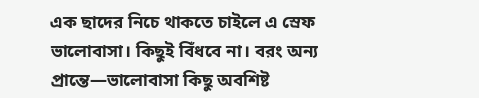এক ছাদের নিচে থাকতে চাইলে এ স্রেফ ভালোবাসা। কিছুই বিঁধবে না। বরং অন্য প্রান্তে—ভালোবাসা কিছু অবশিষ্ট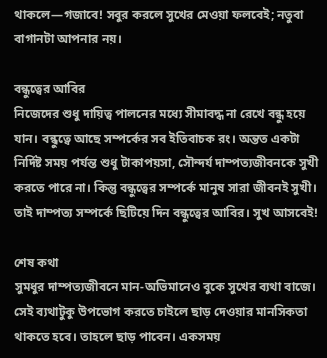থাকলে—গজাবে! সবুর করলে সুখের মেওয়া ফলবেই; নতুবা বাগানটা আপনার নয়।

বন্ধুত্বের আবির
নিজেদের শুধু দায়িত্ব পালনের মধ্যে সীমাবদ্ধ না রেখে বন্ধু হয়ে যান। বন্ধুত্বে আছে সম্পর্কের সব ইতিবাচক রং। অন্তত একটা নির্দিষ্ট সময় পর্যন্ত শুধু টাকাপয়সা, সৌন্দর্য দাম্পত্যজীবনকে সুখী করতে পারে না। কিন্তু বন্ধুত্বের সম্পর্কে মানুষ সারা জীবনই সুখী। তাই দাম্পত্য সম্পর্কে ছিটিয়ে দিন বন্ধুত্বের আবির। সুখ আসবেই!

শেষ কথা
সুমধুর দাম্পত্যজীবনে মান-অভিমানেও বুকে সুখের ব্যথা বাজে। সেই ব্যথাটুকু উপভোগ করতে চাইলে ছাড় দেওয়ার মানসিকতা থাকতে হবে। তাহলে ছাড় পাবেন। একসময়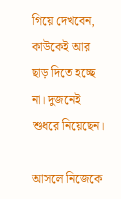গিয়ে দেখবেন, কাউকেই আর ছাড় দিতে হচ্ছে না। দুজনেই শুধরে নিয়েছেন।

আসলে নিজেকে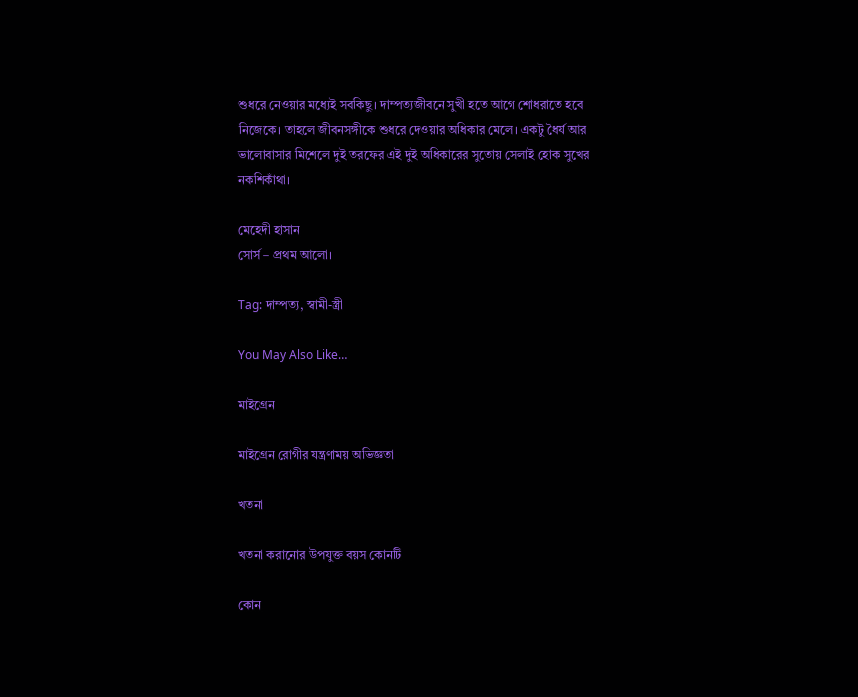শুধরে নেওয়ার মধ্যেই সবকিছু। দাম্পত্যজীবনে সুখী হতে আগে শোধরাতে হবে নিজেকে। তাহলে জীবনসঙ্গীকে শুধরে দেওয়ার অধিকার মেলে। একটু ধৈর্য আর ভালোবাসার মিশেলে দুই তরফের এই দুই অধিকারের সুতোয় সেলাই হোক সুখের নকশিকাঁথা।

মেহেদী হাসান
সোর্স – প্রথম আলো।

Tag: দাম্পত্য, স্বামী-স্ত্রী

You May Also Like…

মাইগ্রেন

মাইগ্রেন রোগীর যন্ত্রণাময় অভিজ্ঞতা

খতনা

খতনা করানোর উপযুক্ত বয়স কোনটি

কোন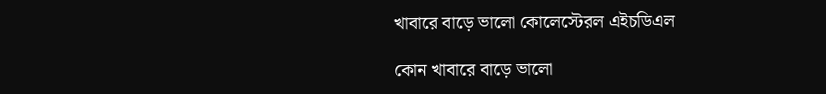খাবারে বাড়ে ভালো কোলেস্টেরল এইচডিএল

কোন খাবারে বাড়ে ভালো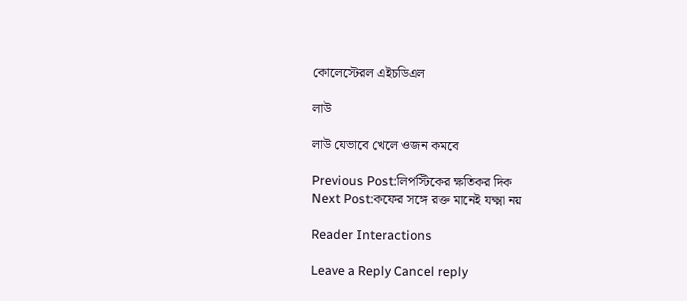কোলেস্টেরল এইচডিএল

লাউ

লাউ যেভাবে খেলে ওজন কমবে

Previous Post:লিপস্টিকের ক্ষতিকর দিক
Next Post:কফের সঙ্গে রক্ত মানেই যক্ষ্মা নয়

Reader Interactions

Leave a Reply Cancel reply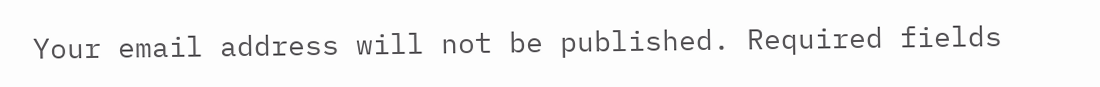Your email address will not be published. Required fields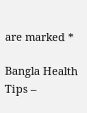are marked *

Bangla Health Tips –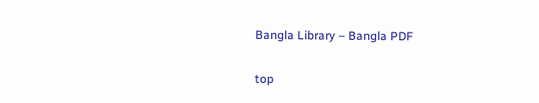Bangla Library – Bangla PDF

top